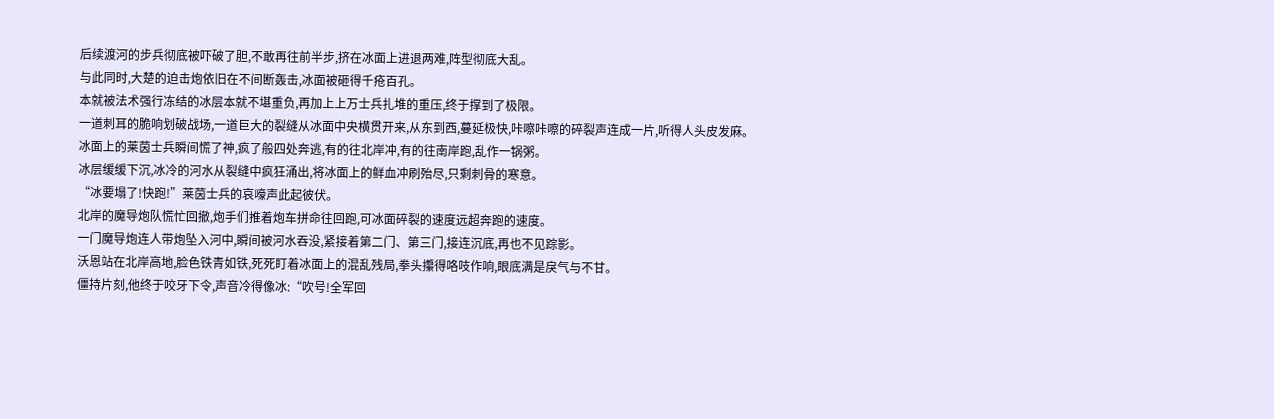后续渡河的步兵彻底被吓破了胆,不敢再往前半步,挤在冰面上进退两难,阵型彻底大乱。
与此同时,大楚的迫击炮依旧在不间断轰击,冰面被砸得千疮百孔。
本就被法术强行冻结的冰层本就不堪重负,再加上上万士兵扎堆的重压,终于撑到了极限。
一道刺耳的脆响划破战场,一道巨大的裂缝从冰面中央横贯开来,从东到西,蔓延极快,咔嚓咔嚓的碎裂声连成一片,听得人头皮发麻。
冰面上的莱茵士兵瞬间慌了神,疯了般四处奔逃,有的往北岸冲,有的往南岸跑,乱作一锅粥。
冰层缓缓下沉,冰冷的河水从裂缝中疯狂涌出,将冰面上的鲜血冲刷殆尽,只剩刺骨的寒意。
“冰要塌了!快跑!”莱茵士兵的哀嚎声此起彼伏。
北岸的魔导炮队慌忙回撤,炮手们推着炮车拼命往回跑,可冰面碎裂的速度远超奔跑的速度。
一门魔导炮连人带炮坠入河中,瞬间被河水吞没,紧接着第二门、第三门,接连沉底,再也不见踪影。
沃恩站在北岸高地,脸色铁青如铁,死死盯着冰面上的混乱残局,拳头攥得咯吱作响,眼底满是戾气与不甘。
僵持片刻,他终于咬牙下令,声音冷得像冰:“吹号!全军回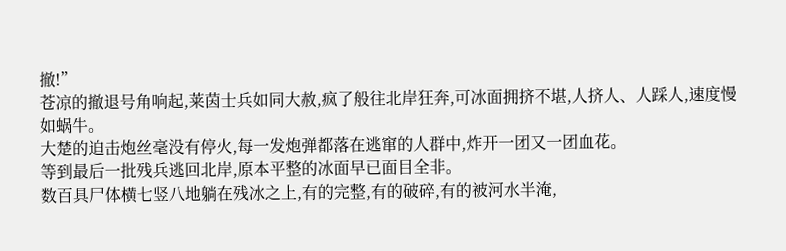撤!”
苍凉的撤退号角响起,莱茵士兵如同大赦,疯了般往北岸狂奔,可冰面拥挤不堪,人挤人、人踩人,速度慢如蜗牛。
大楚的迫击炮丝毫没有停火,每一发炮弹都落在逃窜的人群中,炸开一团又一团血花。
等到最后一批残兵逃回北岸,原本平整的冰面早已面目全非。
数百具尸体横七竖八地躺在残冰之上,有的完整,有的破碎,有的被河水半淹,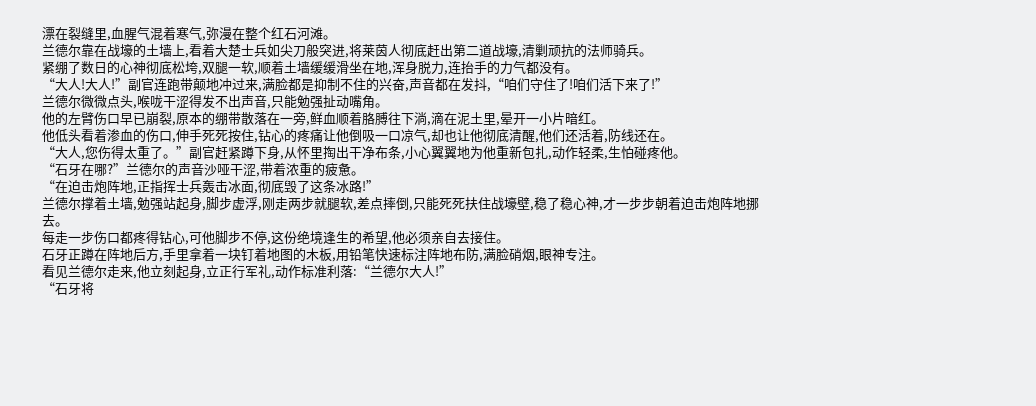漂在裂缝里,血腥气混着寒气,弥漫在整个红石河滩。
兰德尔靠在战壕的土墙上,看着大楚士兵如尖刀般突进,将莱茵人彻底赶出第二道战壕,清剿顽抗的法师骑兵。
紧绷了数日的心神彻底松垮,双腿一软,顺着土墙缓缓滑坐在地,浑身脱力,连抬手的力气都没有。
“大人!大人!”副官连跑带颠地冲过来,满脸都是抑制不住的兴奋,声音都在发抖,“咱们守住了!咱们活下来了!”
兰德尔微微点头,喉咙干涩得发不出声音,只能勉强扯动嘴角。
他的左臂伤口早已崩裂,原本的绷带散落在一旁,鲜血顺着胳膊往下淌,滴在泥土里,晕开一小片暗红。
他低头看着渗血的伤口,伸手死死按住,钻心的疼痛让他倒吸一口凉气,却也让他彻底清醒,他们还活着,防线还在。
“大人,您伤得太重了。”副官赶紧蹲下身,从怀里掏出干净布条,小心翼翼地为他重新包扎,动作轻柔,生怕碰疼他。
“石牙在哪?”兰德尔的声音沙哑干涩,带着浓重的疲惫。
“在迫击炮阵地,正指挥士兵轰击冰面,彻底毁了这条冰路!”
兰德尔撑着土墙,勉强站起身,脚步虚浮,刚走两步就腿软,差点摔倒,只能死死扶住战壕壁,稳了稳心神,才一步步朝着迫击炮阵地挪去。
每走一步伤口都疼得钻心,可他脚步不停,这份绝境逢生的希望,他必须亲自去接住。
石牙正蹲在阵地后方,手里拿着一块钉着地图的木板,用铅笔快速标注阵地布防,满脸硝烟,眼神专注。
看见兰德尔走来,他立刻起身,立正行军礼,动作标准利落:“兰德尔大人!”
“石牙将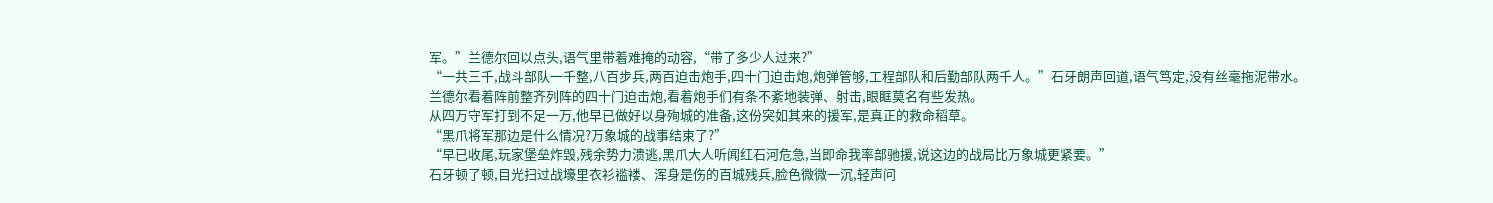军。”兰德尔回以点头,语气里带着难掩的动容,“带了多少人过来?”
“一共三千,战斗部队一千整,八百步兵,两百迫击炮手,四十门迫击炮,炮弹管够,工程部队和后勤部队两千人。”石牙朗声回道,语气笃定,没有丝毫拖泥带水。
兰德尔看着阵前整齐列阵的四十门迫击炮,看着炮手们有条不紊地装弹、射击,眼眶莫名有些发热。
从四万守军打到不足一万,他早已做好以身殉城的准备,这份突如其来的援军,是真正的救命稻草。
“黑爪将军那边是什么情况?万象城的战事结束了?”
“早已收尾,玩家堡垒炸毁,残余势力溃逃,黑爪大人听闻红石河危急,当即命我率部驰援,说这边的战局比万象城更紧要。”
石牙顿了顿,目光扫过战壕里衣衫褴褛、浑身是伤的百城残兵,脸色微微一沉,轻声问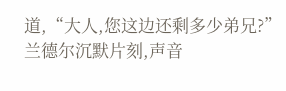道,“大人,您这边还剩多少弟兄?”
兰德尔沉默片刻,声音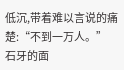低沉,带着难以言说的痛楚:“不到一万人。”
石牙的面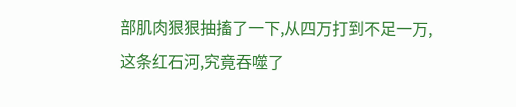部肌肉狠狠抽搐了一下,从四万打到不足一万,这条红石河,究竟吞噬了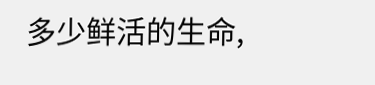多少鲜活的生命,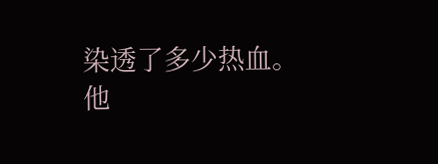染透了多少热血。
他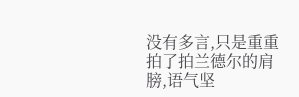没有多言,只是重重拍了拍兰德尔的肩膀,语气坚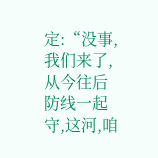定:“没事,我们来了,从今往后防线一起守,这河,咱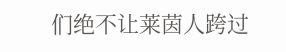们绝不让莱茵人跨过